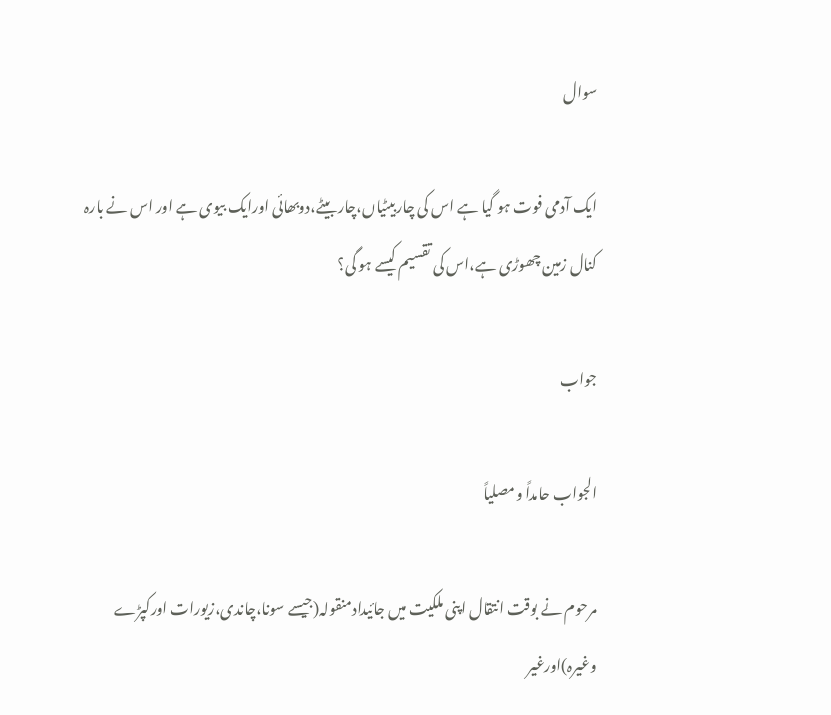سوال

ایک آدمی فوت ہو گیا ہے اس کی چاربیٹیاں،چار بیٹے،دوبھائی اورایک بیوی ہے اور اس نے بارہ کنال زمین چھوڑی ہے،اس کی تقسیم کیسے ہو گی؟

جواب

الجواب حامداً ومصلیاً

مرحوم نے بوقت انتقال اپنی ملکیت میں جائیدادمنقولہ(جیسے سونا،چاندی،زیورات اورکپڑے وغیرہ)اورغیر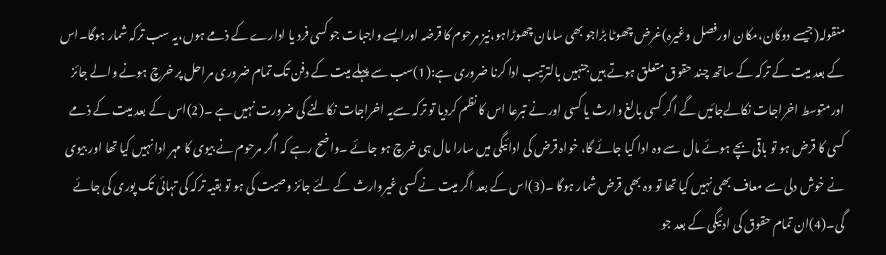منقولہ(جیسے دوکان،مکان اورفصل وغیرہ)غرض چھوٹا بڑاجو بھی سامان چھوڑاہو،نیز مرحوم کا قرضہ اورایسے واجبات جو کسی فرد یا ادارے کے ذمے ہوں،یہ سب ترکہ شمار ہوگا۔اس کے بعد میت کے ترکہ کے ساتھ چند حقوق متعلق ہوتے ہیں جنہیں بالترتیب ادا کرنا ضروری ہے:(1)سب سے پہلے میت کے دفن تک تمام ضروری مراحل پر خرچ ہونے والے جائز اورمتوسط اخراجات نکالےجائیں گے اگر کسی بالغ وارث یا کسی اور نے تبرعا اس کا نظم کردیا تو ترکہ سےیہ اخراجات نکالنے کی ضرورت نہیں ہے ۔(2)اس کے بعد میت کے ذمے کسی کا قرض ہو تو باقی بچے ہوئے مال سے وہ ادا کیا جائے گا، خواہ قرض کی ادائیگی میں سارا مال ہی خرچ ہو جائے ۔واضح رہے کہ اگر مرحوم نے بیوی کا مہر ادا نہیں کیا تھا اور بیوی نے خوش دلی سے معاف بھی نہیں کیا تھا تو وہ بھی قرض شمار ہوگا ۔(3)اس کے بعد اگر میت نے کسی غیروارث کے لئے جائز وصیت کی ہو تو بقیہ ترکہ کی تہائی تک پوری کی جائے گی۔(4)ان تمام حقوق کی ادئیگی کے بعد جو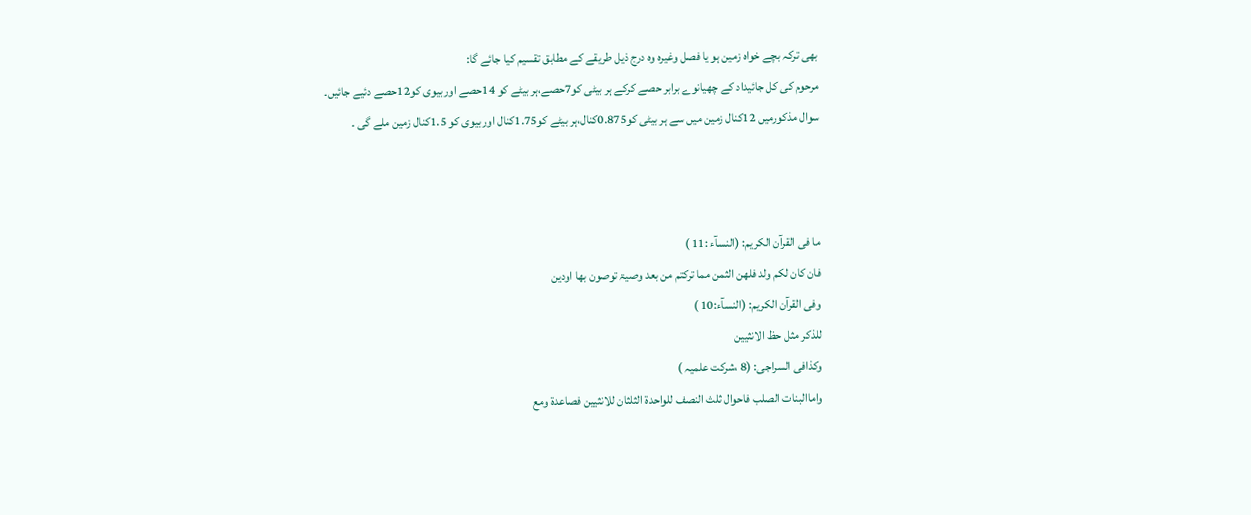بھی ترکہ بچے خواہ زمین ہو یا فصل وغیرہ وہ درج ذیل طریقے کے مطابق تقسیم کیا جائے گا:
مرحوم کی کل جائیداد کے چھیانوے برابر حصے کرکے ہر بیٹی کو7حصے،ہر بیٹے کو 14حصے اوربیوی کو12حصے دئیے جائیں۔
سوال مذکورمیں 12کنال زمین میں سے ہر بیٹی کو0.875کنال،ہر بیٹے کو1.75کنال اوربیوی کو 1.5کنال زمین ملے گی ۔



ما فی القرآن الکریم: (النسآء :11 )
فان کان لکم ولد فلھن الثمن مما ترکتم من بعد وصیۃ توصون بھا اودین
وفی القرآن الکریم: (النسآء:10 )
للذکر مثل حظ الانثیین
وکذافی السراجی: (8 ،شرکت علمیہ )
واماالبنات الصلب فاحوال ثلث النصف للواحدۃ الثلثان للانثیین فصاعدۃ ومع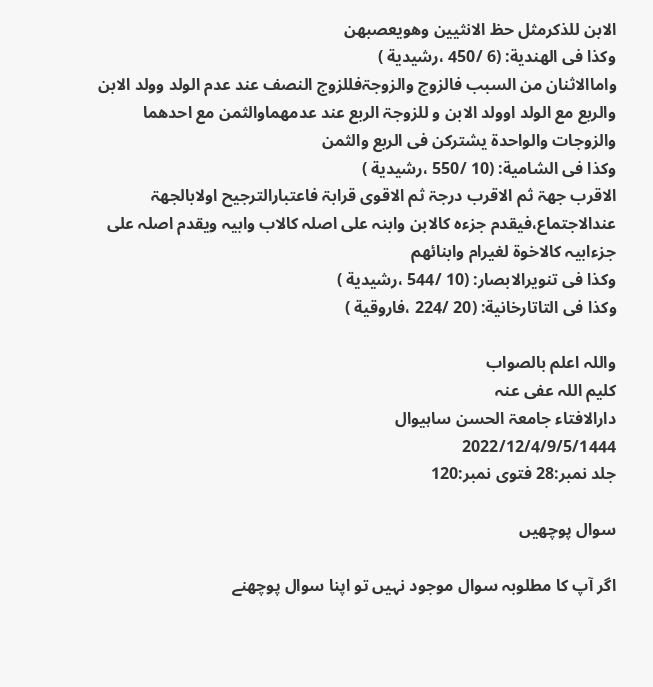الابن للذکرمثل حظ الانثیین وھویعصبھن
وکذا فی الھندیة: (6 /450 ،رشیدیة )
واماالاثنان من السبب فالزوج والزوجۃفللزوج النصف عند عدم الولد وولد الابن والربع مع الولد اوولد الابن و للزوجۃ الربع عند عدمھماوالثمن مع احدھما والزوجات والواحدة یشترکن فی الربع والثمن
وکذا فی الشامیة: (10 /550 ،رشیدیة )
الاقرب جھۃ ثم الاقرب درجۃ ثم الاقوی قرابۃ فاعتبارالترجیح اولابالجھۃ عندالاجتماع،فیقدم جزءہ کالابن وابنہ علی اصلہ کالاب وابیہ ویقدم اصلہ علی جزءابیہ کالاخوۃ لغیرام وابنائھم
وکذا فی تنویرالابصار: (10 /544 ،رشیدیة )
وکذا فی التاتارخانیة: (20 /224 ،فاروقیة )

واللہ اعلم بالصواب
کلیم اللہ عفی عنہ
دارالافتاء جامعۃ الحسن ساہیوال
2022/12/4/9/5/1444
جلد نمبر:28 فتوی نمبر:120

سوال پوچھیں

اگر آپ کا مطلوبہ سوال موجود نہیں تو اپنا سوال پوچھنے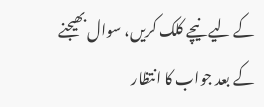کے لیے نیچے کلک کریں، سوال بھیجنے کے بعد جواب کا انتظار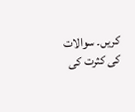کریں۔ سوالات کی کثرت کی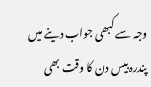وجہ سے کبھی جواب دینے میں پندرہ بیس دن کا وقت بھی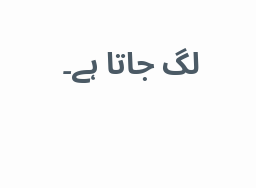لگ جاتا ہے۔